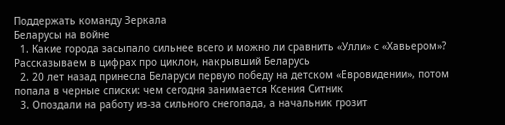Поддержать команду Зеркала
Беларусы на войне
  1. Какие города засыпало сильнее всего и можно ли сравнить «Улли» с «Хавьером»? Рассказываем в цифрах про циклон, накрывший Беларусь
  2. 20 лет назад принесла Беларуси первую победу на детском «Евровидении», потом попала в черные списки: чем сегодня занимается Ксения Ситник
  3. Опоздали на работу из-за сильного снегопада, а начальник грозит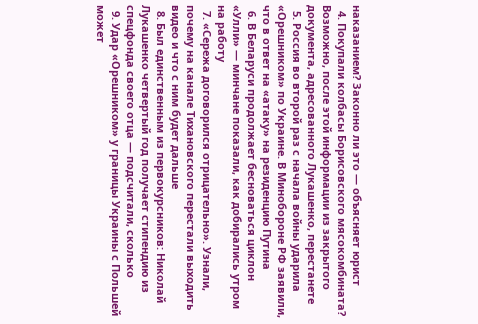наказанием? Законно ли это — объясняет юрист
  4. Покупали колбасы Борисовского мясокомбината? Возможно, после этой информации из закрытого документа, адресованного Лукашенко, перестанете
  5. Россия во второй раз с начала войны ударила «Орешником» по Украине. В Минобороне РФ заявили, что в ответ на «атаку» на резиденцию Путина
  6. В Беларуси продолжает бесноваться циклон «Улли» — минчане показали, как добирались утром на работу
  7. «Сережа договорился отрицательно». Узнали, почему на канале Тихановского перестали выходить видео и что с ним будет дальше
  8. Был единственным из первокурсников: Николай Лукашенко четвертый год получает стипендию из спецфонда своего отца — подсчитали, сколько
  9. Удар «Орешником» у границы Украины с Польшей может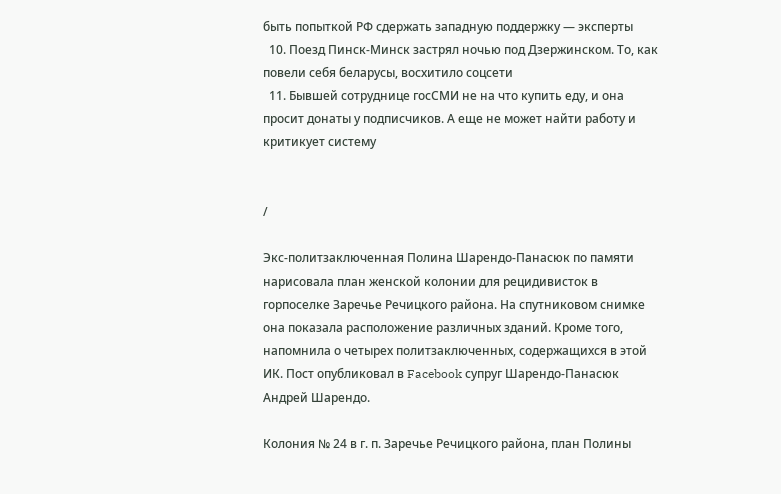быть попыткой РФ сдержать западную поддержку — эксперты
  10. Поезд Пинск-Минск застрял ночью под Дзержинском. То, как повели себя беларусы, восхитило соцсети
  11. Бывшей сотруднице госСМИ не на что купить еду, и она просит донаты у подписчиков. А еще не может найти работу и критикует систему


/

Экс-политзаключенная Полина Шарендо-Панасюк по памяти нарисовала план женской колонии для рецидивисток в горпоселке Заречье Речицкого района. На спутниковом снимке она показала расположение различных зданий. Кроме того, напомнила о четырех политзаключенных, содержащихся в этой ИК. Пост опубликовал в Facebook супруг Шарендо-Панасюк Андрей Шарендо.

Колония № 24 в г. п. Заречье Речицкого района, план Полины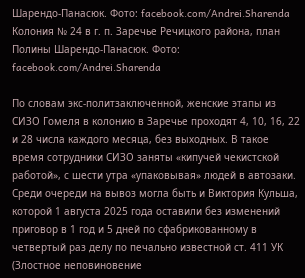Шарендо-Панасюк. Фото: facebook.com/Andrei.Sharenda
Колония № 24 в г. п. Заречье Речицкого района, план Полины Шарендо-Панасюк. Фото: facebook.com/Andrei.Sharenda

По словам экс-политзаключенной, женские этапы из СИЗО Гомеля в колонию в Заречье проходят 4, 10, 16, 22 и 28 числа каждого месяца, без выходных. В такое время сотрудники СИЗО заняты «кипучей чекистской работой», с шести утра «упаковывая» людей в автозаки. Среди очереди на вывоз могла быть и Виктория Кульша, которой 1 августа 2025 года оставили без изменений приговор в 1 год и 5 дней по сфабрикованному в четвертый раз делу по печально известной ст. 411 УК (Злостное неповиновение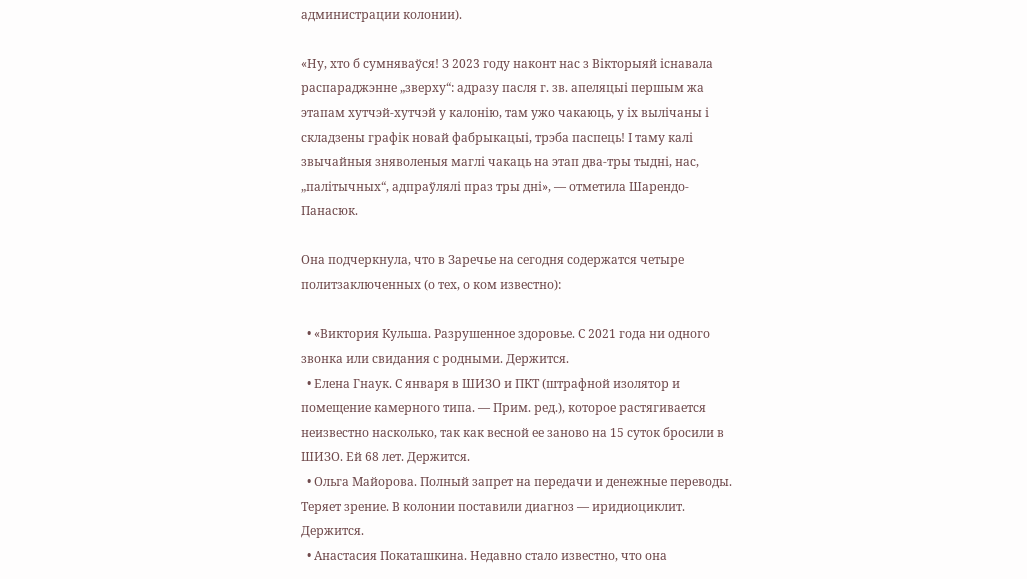администрации колонии).

«Ну, хто б сумняваўся! З 2023 году наконт нас з Вікторыяй існавала распараджэнне „зверху“: адразу пасля г. зв. апеляцыі першым жа этапам хутчэй-хутчэй у калонію, там ужо чакаюць, у іх вылічаны і складзены графік новай фабрыкацыі, трэба паспець! І таму калі звычайныя зняволеныя маглі чакаць на этап два-тры тыдні, нас, „палітычных“, адпраўлялі праз тры дні», — отметила Шарендо-Панасюк.

Она подчеркнула, что в Заречье на сегодня содержатся четыре политзаключенных (о тех, о ком известно):

  • «Виктория Кульша. Разрушенное здоровье. С 2021 года ни одного звонка или свидания с родными. Держится.
  • Елена Гнаук. С января в ШИЗО и ПКТ (штрафной изолятор и помещение камерного типа. — Прим. ред.), которое растягивается неизвестно насколько, так как весной ее заново на 15 суток бросили в ШИЗО. Ей 68 лет. Держится.
  • Ольга Майорова. Полный запрет на передачи и денежные переводы. Теряет зрение. В колонии поставили диагноз — иридиоциклит. Держится.
  • Анастасия Покаташкина. Недавно стало известно, что она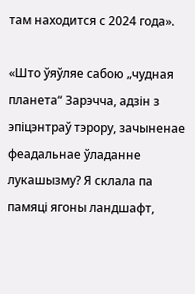там находится с 2024 года».

«Што ўяўляе сабою „чудная планета“ Зарэчча, адзін з эпіцэнтраў тэрору, зачыненае феадальнае ўладанне лукашызму? Я склала па памяці ягоны ландшафт,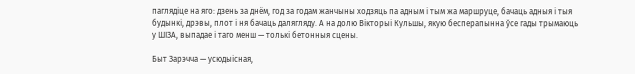паглядіце на яго: дзень за днём, год за годам жанчыны ходзяць па адным і тым жа маршруце, бачаць адныя і тыя будынкі, дрэвы, плот і ня бачаць далягляду. А на долю Вікторыі Кульшы, якую бесперапынна ўсе гады трымаюць у ШІЗА, выпадае і таго менш — толькі бетонныя сцены.

Быт Зарэчча — усюдыісная,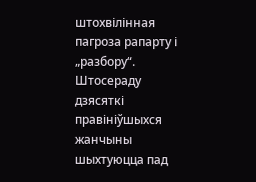штохвілінная пагроза рапарту і „разбору“. Штосераду дзясяткі правініўшыхся жанчыны шыхтуюцца пад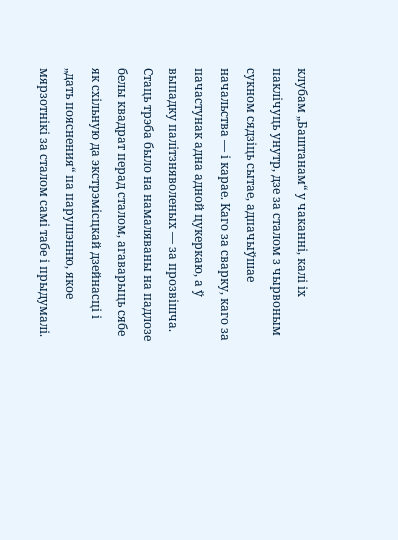клубам „Баштанам“ у чаканні, калі іх паклічуць унутр, дзе за сталом з чырвоным сукном сядзіць сытае, адпачыўшае начальства — і карае. Каго за сварку, каго за пачастунак адна адной цукеркаю, а ў выпадку палітзняволеных — за прозвішча. Стаць трэба было на намаляваны на падлозе белы квадрат перад сталом, агаварыць сябе як схільную да экстрэмісцкай дзейнасці і „дать пояснения“ па парушэнню, якое мярзотнікі за сталом самі табе і прыдумалі.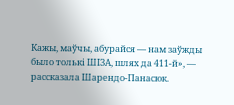Кажы, маўчы, абурайся — нам заўжды было толькі ШІЗА, шлях да 411-й», — рассказала Шарендо-Панасюк.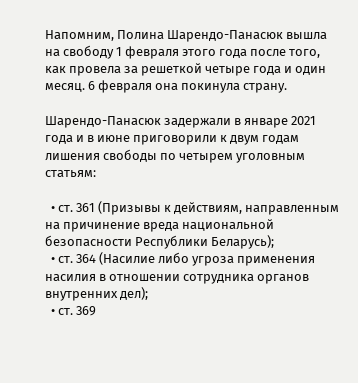Напомним, Полина Шарендо-Панасюк вышла на свободу 1 февраля этого года после того, как провела за решеткой четыре года и один месяц. 6 февраля она покинула страну.

Шарендо-Панасюк задержали в январе 2021 года и в июне приговорили к двум годам лишения свободы по четырем уголовным статьям:

  • ст. 361 (Призывы к действиям, направленным на причинение вреда национальной безопасности Республики Беларусь);
  • ст. 364 (Насилие либо угроза применения насилия в отношении сотрудника органов внутренних дел);
  • ст. 369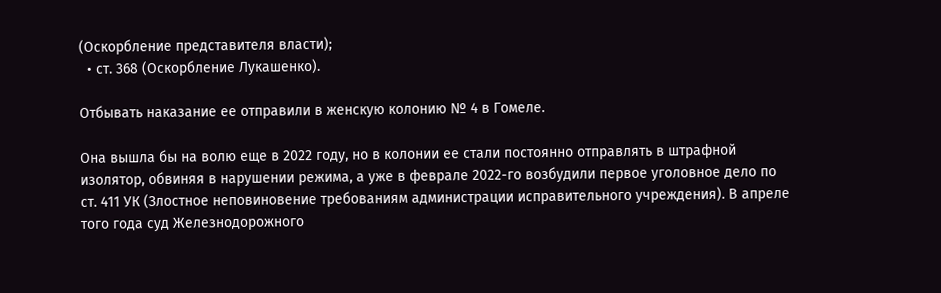(Оскорбление представителя власти);
  • ст. 368 (Оскорбление Лукашенко).

Отбывать наказание ее отправили в женскую колонию № 4 в Гомеле.

Она вышла бы на волю еще в 2022 году, но в колонии ее стали постоянно отправлять в штрафной изолятор, обвиняя в нарушении режима, а уже в феврале 2022-го возбудили первое уголовное дело по ст. 411 УК (Злостное неповиновение требованиям администрации исправительного учреждения). В апреле того года суд Железнодорожного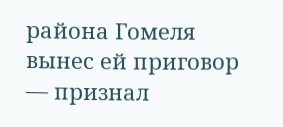района Гомеля вынес ей приговор — признал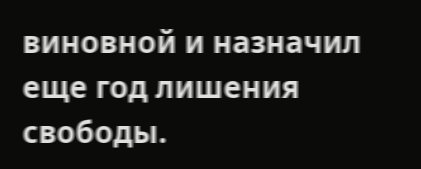виновной и назначил еще год лишения свободы.